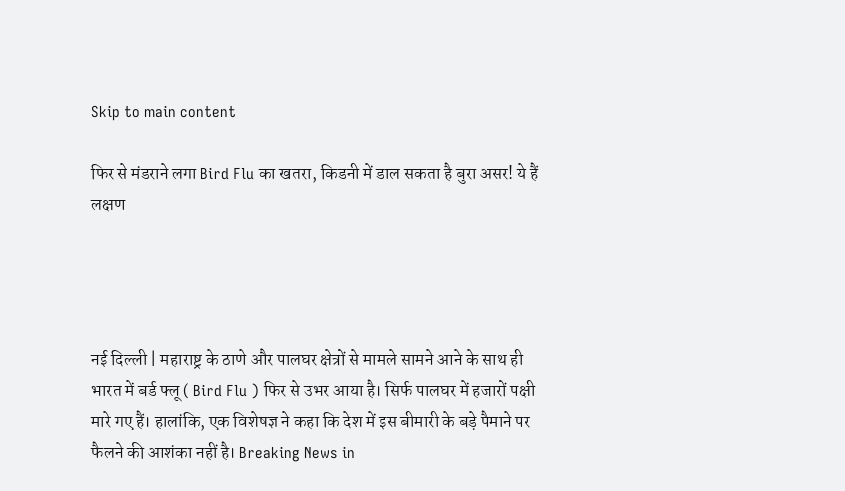Skip to main content

फिर से मंडराने लगा Bird Flu का खतरा, किडनी में डाल सकता है बुरा असर! ये हैं लक्षण




नई दिल्ली | महाराष्ट्र के ठाणे और पालघर क्षेत्रों से मामले सामने आने के साथ ही भारत में बर्ड फ्लू ( Bird Flu ) फिर से उभर आया है। सिर्फ पालघर में हजारों पक्षी मारे गए हैं। हालांकि, एक विशेषज्ञ ने कहा कि देश में इस बीमारी के बड़े पैमाने पर फैलने की आशंका नहीं है। Breaking News in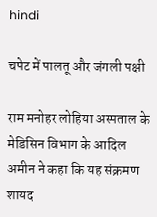hindi

चपेट में पालतू और जंगली पक्षी

राम मनोहर लोहिया अस्पताल के मेडिसिन विभाग के आदिल अमीन ने कहा कि यह संक्रमण शायद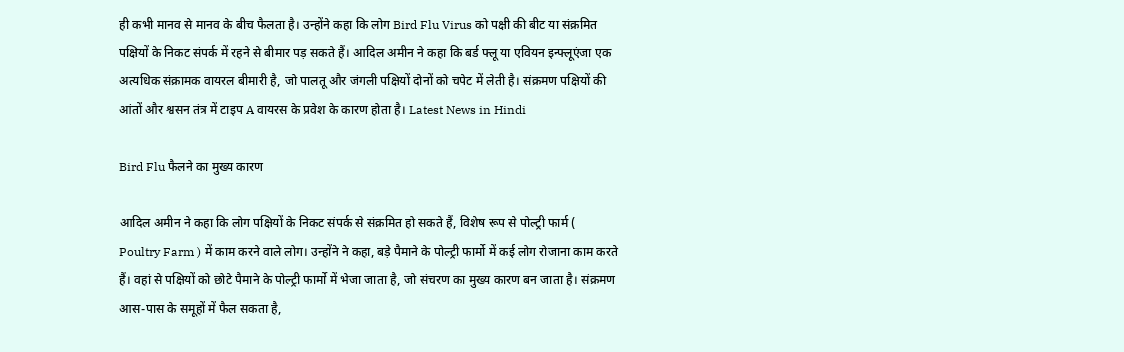ही कभी मानव से मानव के बीच फैलता है। उन्होंने कहा कि लोग Bird Flu Virus को पक्षी की बीट या संक्रमित पक्षियों के निकट संपर्क में रहने से बीमार पड़ सकते हैं। आदिल अमीन ने कहा कि बर्ड फ्लू या एवियन इन्फ्लूएंजा एक अत्यधिक संक्रामक वायरल बीमारी है, जो पालतू और जंगली पक्षियों दोनों को चपेट में लेती है। संक्रमण पक्षियों की आंतों और श्वसन तंत्र में टाइप A वायरस के प्रवेश के कारण होता है। Latest News in Hindi

Bird Flu फैलने का मुख्य कारण

आदिल अमीन ने कहा कि लोग पक्षियों के निकट संपर्क से संक्रमित हो सकते हैं, विशेष रूप से पोल्ट्री फार्म ( Poultry Farm ) में काम करने वाले लोग। उन्होंने ने कहा, बड़े पैमाने के पोल्ट्री फार्मो में कई लोग रोजाना काम करते हैं। वहां से पक्षियों को छोटे पैमाने के पोल्ट्री फार्मो में भेजा जाता है, जो संचरण का मुख्य कारण बन जाता है। संक्रमण आस-पास के समूहों में फैल सकता है,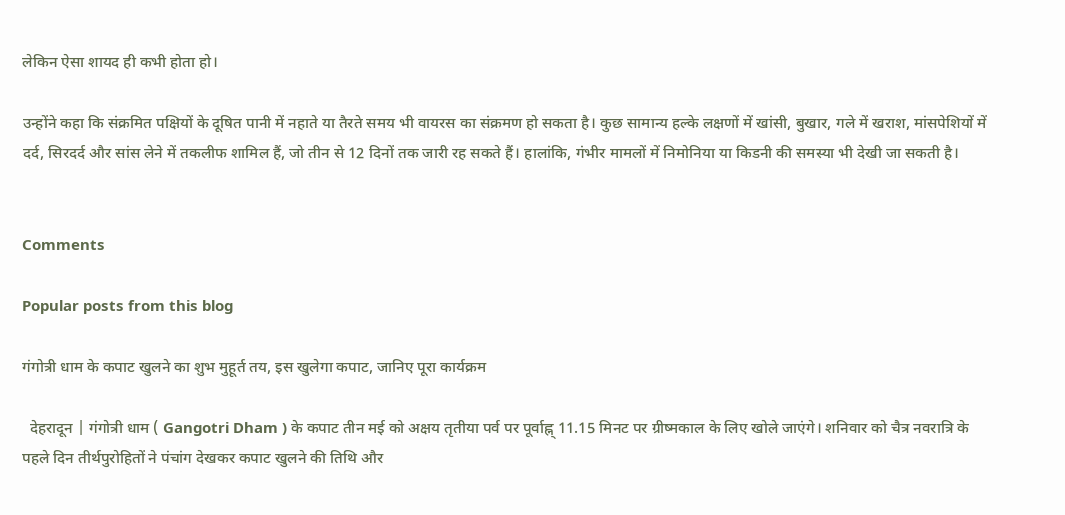लेकिन ऐसा शायद ही कभी होता हो।

उन्होंने कहा कि संक्रमित पक्षियों के दूषित पानी में नहाते या तैरते समय भी वायरस का संक्रमण हो सकता है। कुछ सामान्य हल्के लक्षणों में खांसी, बुखार, गले में खराश, मांसपेशियों में दर्द, सिरदर्द और सांस लेने में तकलीफ शामिल हैं, जो तीन से 12 दिनों तक जारी रह सकते हैं। हालांकि, गंभीर मामलों में निमोनिया या किडनी की समस्या भी देखी जा सकती है।


Comments

Popular posts from this blog

गंगोत्री धाम के कपाट खुलने का शुभ मुहूर्त तय, इस खुलेगा कपाट, जानिए पूरा कार्यक्रम

  देहरादून | गंगोत्री धाम ( Gangotri Dham ) के कपाट तीन मई को अक्षय तृतीया पर्व पर पूर्वाह्न् 11.15 मिनट पर ग्रीष्मकाल के लिए खोले जाएंगे। शनिवार को चैत्र नवरात्रि के पहले दिन तीर्थपुरोहितों ने पंचांग देखकर कपाट खुलने की तिथि और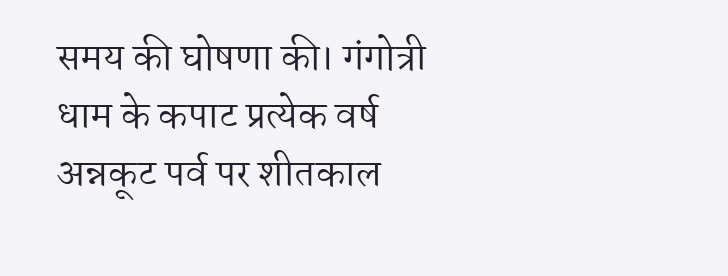समय की घोषणा की। गंगोत्री धाम के कपाट प्रत्येक वर्ष अन्नकूट पर्व पर शीतकाल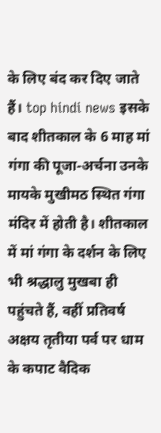के लिए बंद कर दिए जाते हैं। top hindi news इसके बाद शीतकाल के 6 माह मां गंगा की पूजा-अर्चना उनके मायके मुखीमठ स्थित गंगा मंदिर में होती है। शीतकाल में मां गंगा के दर्शन के लिए भी श्रद्धालु मुखबा ही पहुंचते हैं, वहीं प्रतिवर्ष अक्षय तृतीया पर्व पर धाम के कपाट वैदिक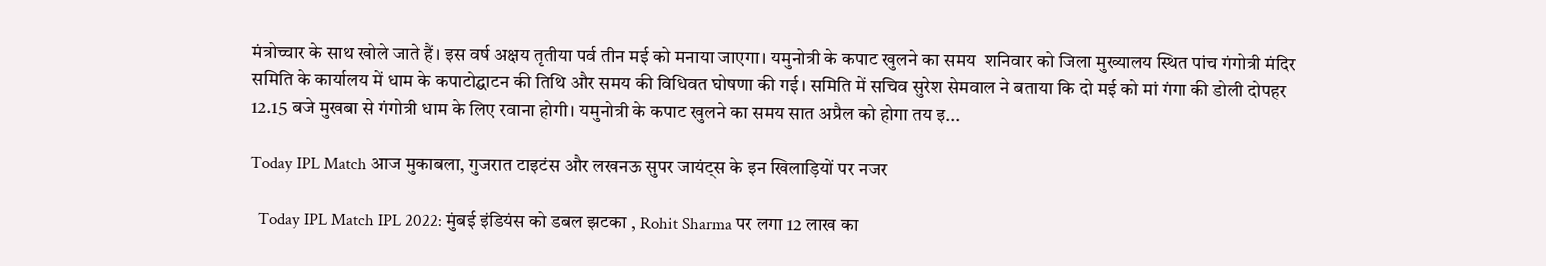मंत्रोच्चार के साथ खोले जाते हैं। इस वर्ष अक्षय तृतीया पर्व तीन मई को मनाया जाएगा। यमुनोत्री के कपाट खुलने का समय  शनिवार को जिला मुख्यालय स्थित पांच गंगोत्री मंदिर समिति के कार्यालय में धाम के कपाटोद्घाटन की तिथि और समय की विधिवत घोषणा की गई। समिति में सचिव सुरेश सेमवाल ने बताया कि दो मई को मां गंगा की डोली दोपहर 12.15 बजे मुखबा से गंगोत्री धाम के लिए रवाना होगी। यमुनोत्री के कपाट खुलने का समय सात अप्रैल को होगा तय इ...

Today IPL Match आज मुकाबला, गुजरात टाइटंस और लखनऊ सुपर जायंट्स के इन खिलाड़ियों पर नजर

  Today IPL Match IPL 2022: मुंबई इंडियंस को डबल झटका , Rohit Sharma पर लगा 12 लाख का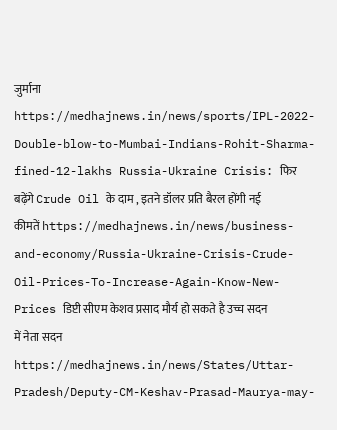जुर्माना https://medhajnews.in/news/sports/IPL-2022-Double-blow-to-Mumbai-Indians-Rohit-Sharma-fined-12-lakhs Russia-Ukraine Crisis: फिर बढ़ेंगे Crude Oil के दाम , इतने डॉलर प्रति बैरल होंगी नई कीमतें https://medhajnews.in/news/business-and-economy/Russia-Ukraine-Crisis-Crude-Oil-Prices-To-Increase-Again-Know-New-Prices डिप्टी सीएम केशव प्रसाद मौर्य हो सकते है उच्च सदन में नेता सदन https://medhajnews.in/news/States/Uttar-Pradesh/Deputy-CM-Keshav-Prasad-Maurya-may-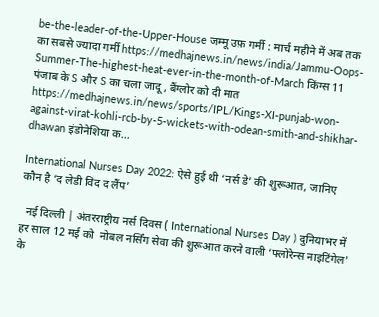be-the-leader-of-the-Upper-House जम्मू उफ़ गर्मी : मार्च महीने में अब तक का सबसे ज्यादा गर्मी https://medhajnews.in/news/india/Jammu-Oops-Summer-The-highest-heat-ever-in-the-month-of-March किंग्स 11 पंजाब के S और S का चला जादू , बैंग्लोर को दी मात https://medhajnews.in/news/sports/IPL/Kings-XI-punjab-won-against-virat-kohli-rcb-by-5-wickets-with-odean-smith-and-shikhar-dhawan इंडोनेशिया क...

International Nurses Day 2022: ऐसे हुई थी ‘नर्स डे’ की शुरूआत, जानिए कौन है ‘द लेडी विद द लैंप’

  नई दिल्ली | अंतरराष्ट्रीय नर्स दिवस ( International Nurses Day ) दुनियाभर में हर साल 12 मई को  नोबल नर्सिंग सेवा की शुरूआत करने वाली ‘फ्लोरेन्स नाइटिंगेल' के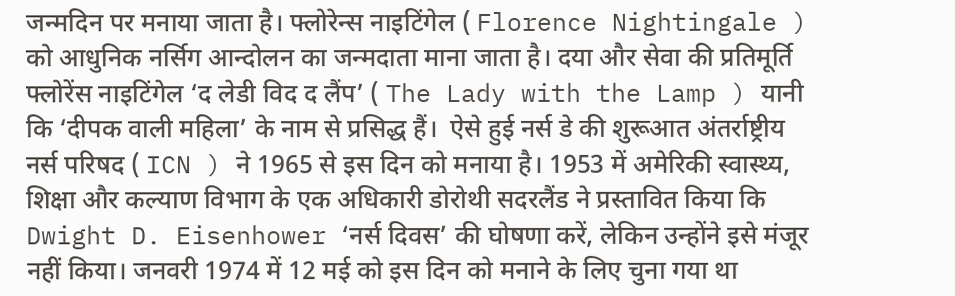जन्मदिन पर मनाया जाता है। फ्लोरेन्स नाइटिंगेल ( Florence Nightingale ) को आधुनिक नर्सिग आन्दोलन का जन्मदाता माना जाता है। दया और सेवा की प्रतिमूर्ति फ्लोरेंस नाइटिंगेल ‘द लेडी विद द लैंप’ ( The Lady with the Lamp ) यानी कि ‘दीपक वाली महिला’ के नाम से प्रसिद्ध हैं।  ऐसे हुई नर्स डे की शुरूआत अंतर्राष्ट्रीय नर्स परिषद ( ICN ) ने 1965 से इस दिन को मनाया है। 1953 में अमेरिकी स्वास्थ्य, शिक्षा और कल्याण विभाग के एक अधिकारी डोरोथी सदरलैंड ने प्रस्तावित किया कि Dwight D. Eisenhower ‘नर्स दिवस’ की घोषणा करें, लेकिन उन्होंने इसे मंजूर नहीं किया। जनवरी 1974 में 12 मई को इस दिन को मनाने के लिए चुना गया था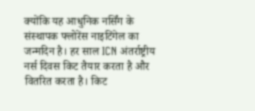क्योंकि यह आधुनिक नर्सिंग के संस्थापक फ्लोरेंस नाइटिंगेल का जन्मदिन है। हर साल ICN अंतर्राष्ट्रीय नर्स दिवस किट तैयार करता है और वितरित करता है। किट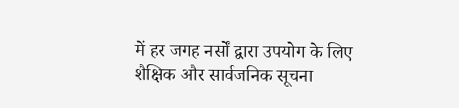में हर जगह नर्सों द्वारा उपयोग के लिए शैक्षिक और सार्वजनिक सूचना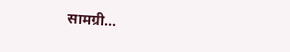सामग्री...